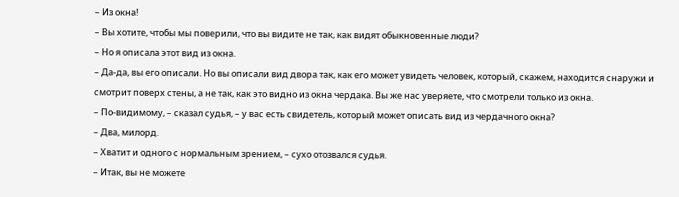– Из окна!
– Вы хотите, чтобы мы поверили, что вы видите не так, как видят обыкновенные люди?
– Но я описала этот вид из окна.
– Да-да, вы его описали. Но вы описали вид двора так, как его может увидеть человек, который, скажем, находится снаружи и смотрит поверх стены, а не так, как это видно из окна чердака. Вы же нас уверяете, что смотрели только из окна.
– По-видимому, – сказал судья, – у вас есть свидетель, который может описать вид из чердачного окна?
– Два, милорд.
– Хватит и одного с нормальным зрением, – сухо отозвался судья.
– Итак, вы не можете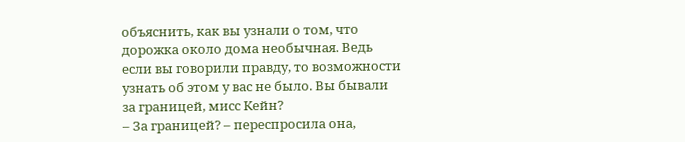объяснить, как вы узнали о том, что дорожка около дома необычная. Ведь если вы говорили правду, то возможности узнать об этом у вас не было. Вы бывали за границей, мисс Кейн?
– За границей? – переспросила она,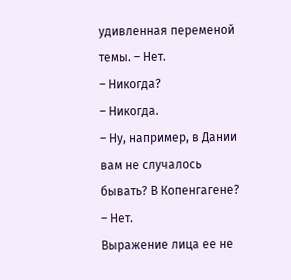удивленная переменой темы. – Нет.
– Никогда?
– Никогда.
– Ну, например, в Дании вам не случалось бывать? В Копенгагене?
– Нет.
Выражение лица ее не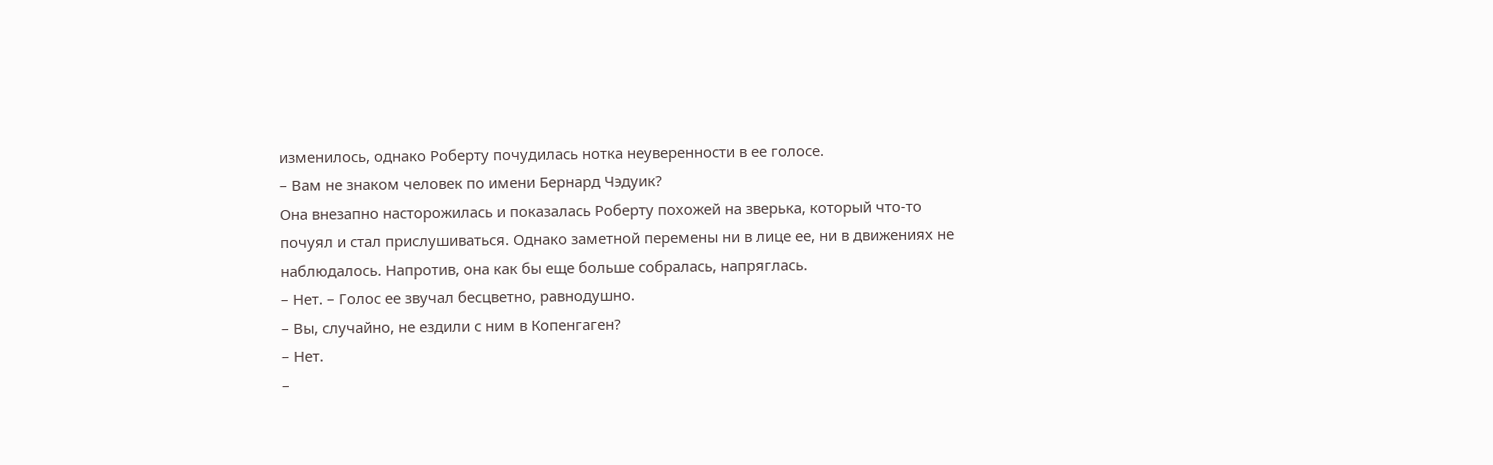изменилось, однако Роберту почудилась нотка неуверенности в ее голосе.
– Вам не знаком человек по имени Бернард Чэдуик?
Она внезапно насторожилась и показалась Роберту похожей на зверька, который что-то почуял и стал прислушиваться. Однако заметной перемены ни в лице ее, ни в движениях не наблюдалось. Напротив, она как бы еще больше собралась, напряглась.
– Нет. – Голос ее звучал бесцветно, равнодушно.
– Вы, случайно, не ездили с ним в Копенгаген?
– Нет.
–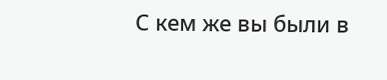С кем же вы были в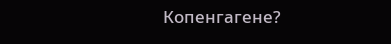Копенгагене?